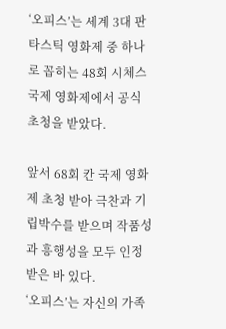‘오피스’는 세계 3대 판타스틱 영화제 중 하나로 꼽히는 48회 시체스 국제 영화제에서 공식 초청을 받았다.

앞서 68회 칸 국제 영화제 초청 받아 극찬과 기립박수를 받으며 작품성과 흥행성을 모두 인정 받은 바 있다.
‘오피스’는 자신의 가족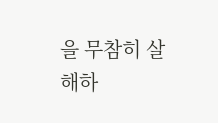을 무참히 살해하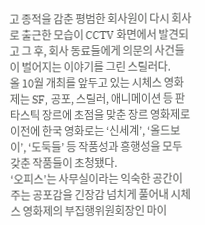고 종적을 감춘 평범한 회사원이 다시 회사로 출근한 모습이 CCTV 화면에서 발견되고 그 후, 회사 동료들에게 의문의 사건들이 벌어지는 이야기를 그린 스릴러다.
올 10월 개최를 앞두고 있는 시체스 영화제는 SF, 공포, 스릴러, 애니메이션 등 판타스틱 장르에 초점을 맞춘 장르 영화제로 이전에 한국 영화로는 ‘신세계’, ‘올드보이’, ‘도둑들’ 등 작품성과 흥행성을 모두 갖춘 작품들이 초청됐다.
‘오피스’는 사무실이라는 익숙한 공간이 주는 공포감을 긴장감 넘치게 풀어내 시체스 영화제의 부집행위원회장인 마이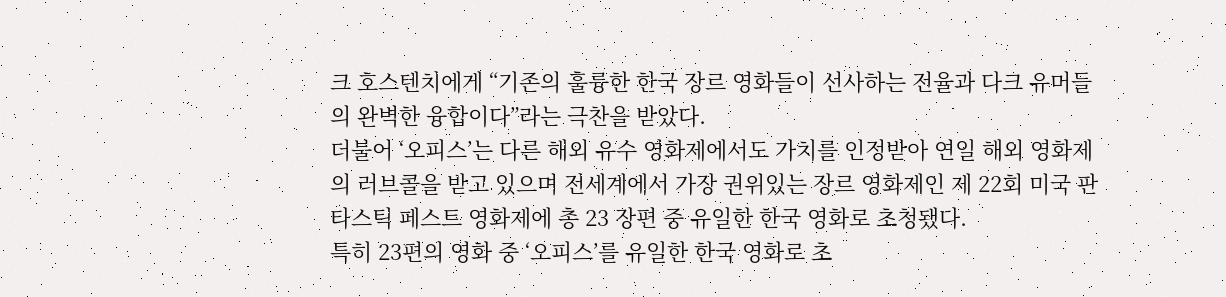크 호스텐치에게 “기존의 훌륭한 한국 장르 영화들이 선사하는 전율과 다크 유머들의 완벽한 융합이다”라는 극찬을 받았다.
더불어 ‘오피스’는 다른 해외 유수 영화제에서도 가치를 인정받아 연일 해외 영화제의 러브콜을 받고 있으며 전세계에서 가장 권위있는 장르 영화제인 제 22회 미국 판타스틱 페스트 영화제에 총 23 장편 중 유일한 한국 영화로 초청됐다.
특히 23편의 영화 중 ‘오피스’를 유일한 한국 영화로 초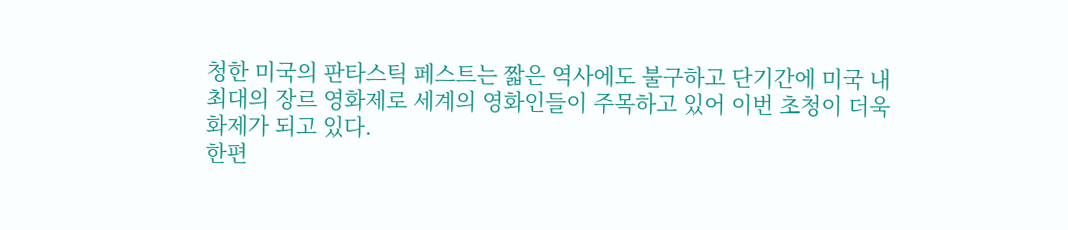청한 미국의 판타스틱 페스트는 짧은 역사에도 불구하고 단기간에 미국 내 최대의 장르 영화제로 세계의 영화인들이 주목하고 있어 이번 초청이 더욱 화제가 되고 있다.
한편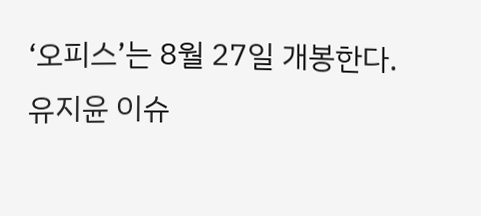‘오피스’는 8월 27일 개봉한다.
유지윤 이슈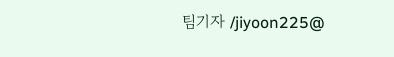팀기자 /jiyoon225@